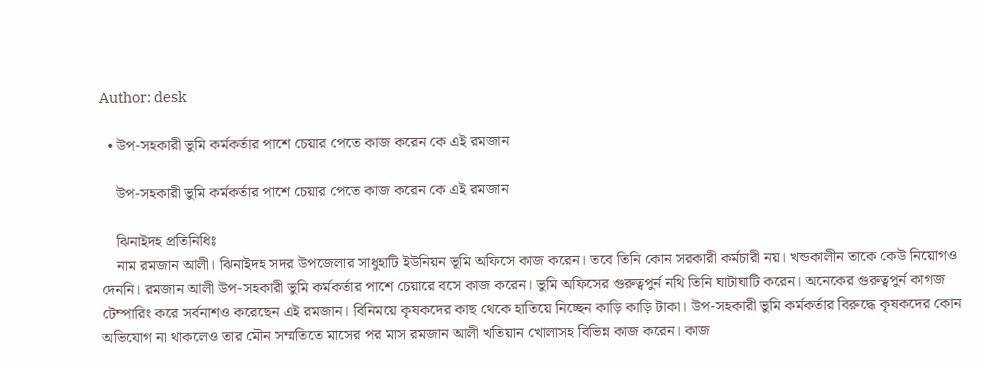Author: desk

  • উপ-সহকারী ভুমি কর্মকর্তার পাশে চেয়ার পেতে কাজ করেন কে এই রমজান

    উপ-সহকারী ভুমি কর্মকর্তার পাশে চেয়ার পেতে কাজ করেন কে এই রমজান

    ঝিনাইদহ প্রতিনিধিঃ
    নাম রমজান আলী। ঝিনাইদহ সদর উপজেলার সাধুহাটি ইউনিয়ন ভূমি অফিসে কাজ করেন। তবে তিনি কোন সরকারী কর্মচারী নয়। খন্ডকালীন তাকে কেউ নিয়োগও দেননি। রমজান আলী উপ-সহকারী ভুমি কর্মকর্তার পাশে চেয়ারে বসে কাজ করেন। ভুমি অফিসের গুরুত্বপুর্ন নথি তিনি ঘাটাঘাটি করেন। অনেকের গুরুত্বপুর্ন কাগজ টেম্পারিং করে সর্বনাশও করেছেন এই রমজান। বিনিময়ে কৃষকদের কাছ থেকে হাতিয়ে নিচ্ছেন কাড়ি কাড়ি টাকা। উপ-সহকারী ভুমি কর্মকর্তার বিরুদ্ধে কৃষকদের কোন অভিযোগ না থাকলেও তার মৌন সম্মতিতে মাসের পর মাস রমজান আলী খতিয়ান খোলাসহ বিভিন্ন কাজ করেন। কাজ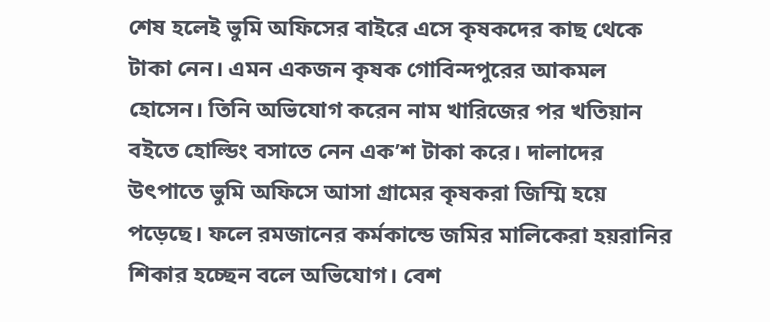শেষ হলেই ভুমি অফিসের বাইরে এসে কৃষকদের কাছ থেকে টাকা নেন। এমন একজন কৃষক গোবিন্দপুরের আকমল হোসেন। তিনি অভিযোগ করেন নাম খারিজের পর খতিয়ান বইতে হোল্ডিং বসাতে নেন এক’শ টাকা করে। দালাদের উৎপাতে ভুমি অফিসে আসা গ্রামের কৃষকরা জিম্মি হয়ে পড়েছে। ফলে রমজানের কর্মকান্ডে জমির মালিকেরা হয়রানির শিকার হচ্ছেন বলে অভিযোগ। বেশ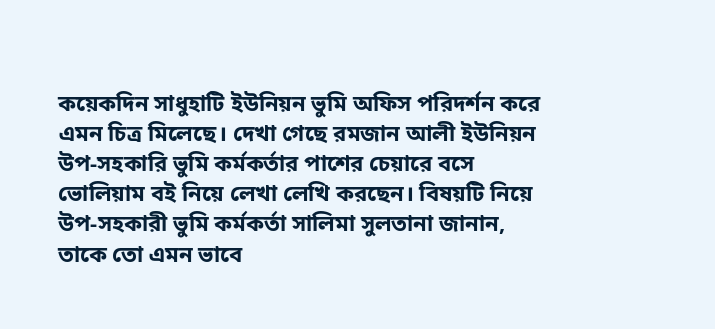কয়েকদিন সাধুহাটি ইউনিয়ন ভুমি অফিস পরিদর্শন করে এমন চিত্র মিলেছে। দেখা গেছে রমজান আলী ইউনিয়ন উপ-সহকারি ভুমি কর্মকর্তার পাশের চেয়ারে বসে ভোলিয়াম বই নিয়ে লেখা লেখি করছেন। বিষয়টি নিয়ে উপ-সহকারী ভুমি কর্মকর্তা সালিমা সুলতানা জানান, তাকে তো এমন ভাবে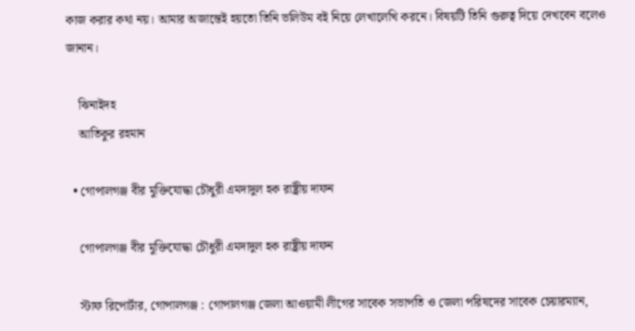কাজ করার কথা নয়। আমার অজান্তেই হয়তো তিনি ভলিউম বই নিয়ে লেখালেখি করনে। বিষয়টি তিনি গুরুত্ব দিয়ে দেখবেন বলেও জানান।

    ঝিনাইদহ
    আতিকুর রহমান

  • গোপালগঞ্জ বীর মুক্তিযোদ্ধা চৌধুরী এমদাদুল হক রাষ্ট্রীয় দাফন

    গোপালগঞ্জ বীর মুক্তিযোদ্ধা চৌধুরী এমদাদুল হক রাষ্ট্রীয় দাফন

    স্টাফ রিপোর্টার, গোপালগঞ্জ : গোপালগঞ্জ জেলা আওয়ামী লীগের সাবেক সভাপতি ও জেলা পরিষদের সাবেক চেয়ারম্যান,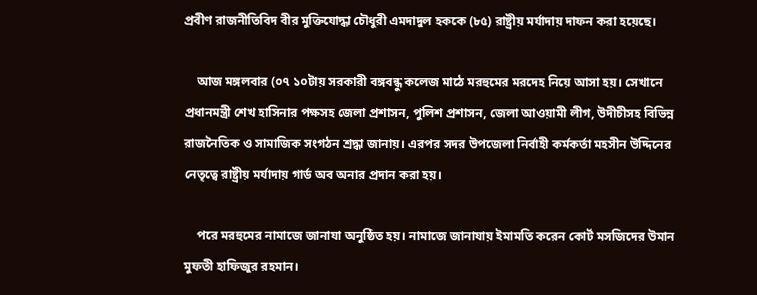প্রবীণ রাজনীতিবিদ বীর মুক্তিযোদ্ধা চৌধুরী এমদাদুল হককে (৮৫) রাষ্ট্রীয় মর্যাদায় দাফন করা হয়েছে।

    আজ মঙ্গলবার (০৭ ১০টায় সরকারী বঙ্গবন্ধু কলেজ মাঠে মরহুমের মরদেহ নিয়ে আসা হয়। সেখানে প্রধানমন্ত্রী শেখ হাসিনার পক্ষসহ জেলা প্রশাসন, পুলিশ প্রশাসন, জেলা আওয়ামী লীগ, উদীচীসহ বিভিন্ন রাজনৈতিক ও সামাজিক সংগঠন শ্রদ্ধা জানায়। এরপর সদর উপজেলা নির্বাহী কর্মকর্তা মহসীন উদ্দিনের নেতৃত্বে রাষ্ট্রীয় মর্যাদায় গার্ড অব অনার প্রদান করা হয়।

    পরে মরহুমের নামাজে জানাযা অনুষ্ঠিত হয়। নামাজে জানাযায় ইমামতি করেন কোর্ট মসজিদের উমান মুফতী হাফিজুর রহমান।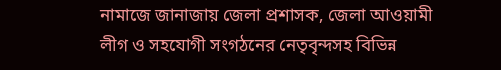নামাজে জানাজায় জেলা প্রশাসক, জেলা আওয়ামী লীগ ও সহযোগী সংগঠনের নেতৃবৃন্দসহ বিভিন্ন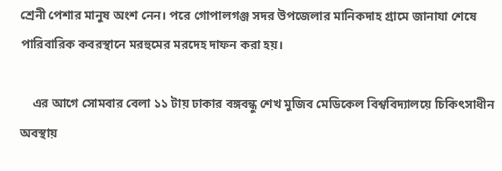শ্রেনী পেশার মানুষ অংশ নেন। পরে গোপালগঞ্জ সদর উপজেলার মানিকদাহ গ্রামে জানাযা শেষে পারিবারিক কবরস্থানে মরহুমের মরদেহ দাফন করা হয়।

    এর আগে সোমবার বেলা ১১ টায় ঢাকার বঙ্গবন্ধু শেখ মুজিব মেডিকেল বিশ্ববিদ্যালয়ে চিকিৎসাধীন অবস্থায়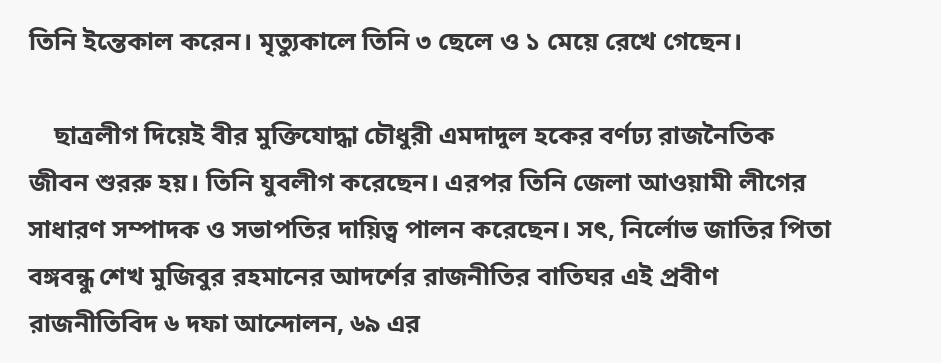তিনি ইন্তেকাল করেন। মৃত্যুকালে তিনি ৩ ছেলে ও ১ মেয়ে রেখে গেছেন।

    ছাত্রলীগ দিয়েই বীর মুক্তিযোদ্ধা চৌধুরী এমদাদুল হকের বর্ণঢ্য রাজনৈতিক জীবন শুররু হয়। তিনি যুবলীগ করেছেন। এরপর তিনি জেলা আওয়ামী লীগের সাধারণ সম্পাদক ও সভাপতির দায়িত্ব পালন করেছেন। সৎ, নির্লোভ জাতির পিতা বঙ্গবন্ধু শেখ মুজিবুর রহমানের আদর্শের রাজনীতির বাতিঘর এই প্রবীণ রাজনীতিবিদ ৬ দফা আন্দোলন, ৬৯ এর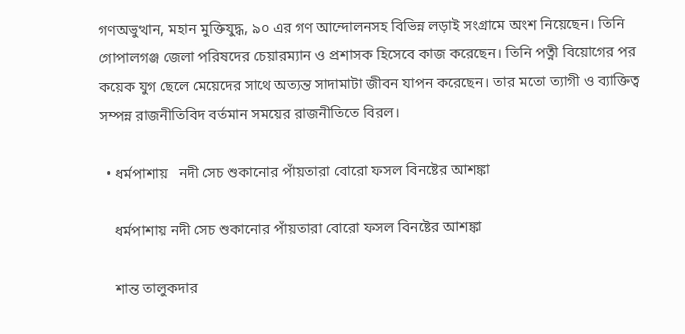গণঅভুত্থান, মহান মুক্তিযুদ্ধ, ৯০ এর গণ আন্দোলনসহ বিভিন্ন লড়াই সংগ্রামে অংশ নিয়েছেন। তিনি গোপালগঞ্জ জেলা পরিষদের চেয়ারম্যান ও প্রশাসক হিসেবে কাজ করেছেন। তিনি পত্নী বিয়োগের পর কয়েক যুগ ছেলে মেয়েদের সাথে অত্যন্ত সাদামাটা জীবন যাপন করেছেন। তার মতো ত্যাগী ও ব্যাক্তিত্ব সম্পন্ন রাজনীতিবিদ বর্তমান সময়ের রাজনীতিতে বিরল।

  • ধর্মপাশায়   নদী সেচ শুকানোর পাঁয়তারা বোরো ফসল বিনষ্টের আশঙ্কা

    ধর্মপাশায় নদী সেচ শুকানোর পাঁয়তারা বোরো ফসল বিনষ্টের আশঙ্কা

    শান্ত তালুকদার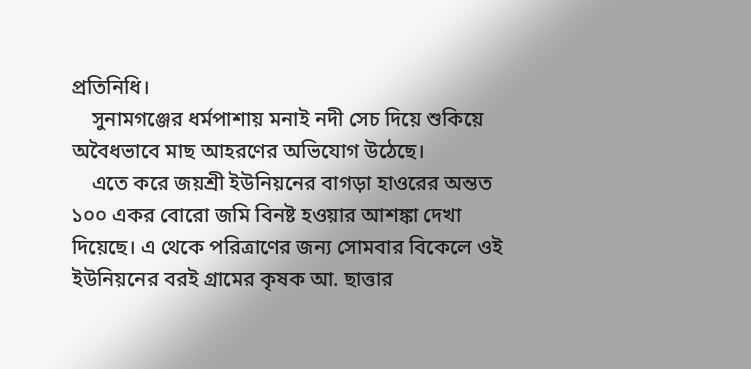প্রতিনিধি।
    সুনামগঞ্জের ধর্মপাশায় মনাই নদী সেচ দিয়ে শুকিয়ে অবৈধভাবে মাছ আহরণের অভিযোগ উঠেছে।
    এতে করে জয়শ্রী ইউনিয়নের বাগড়া হাওরের অন্তত ১০০ একর বোরো জমি বিনষ্ট হওয়ার আশঙ্কা দেখা দিয়েছে। এ থেকে পরিত্রাণের জন্য সোমবার বিকেলে ওই ইউনিয়নের বরই গ্রামের কৃষক আ. ছাত্তার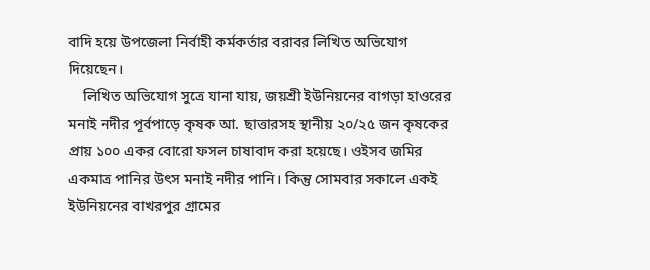বাদি হয়ে উপজেলা নির্বাহী কর্মকর্তার বরাবর লিখিত অভিযোগ দিয়েছেন।
    লিখিত অভিযোগ সুত্রে যানা যায়, জয়শ্রী ইউনিয়নের বাগড়া হাওরের মনাই নদীর পূর্বপাড়ে কৃষক আ. ছাত্তারসহ স্থানীয় ২০/২৫ জন কৃষকের প্রায় ১০০ একর বোরো ফসল চাষাবাদ করা হয়েছে। ওইসব জমির একমাত্র পানির উৎস মনাই নদীর পানি। কিন্তু সোমবার সকালে একই ইউনিয়নের বাখরপুর গ্রামের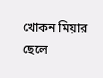খোকন মিয়ার ছেলে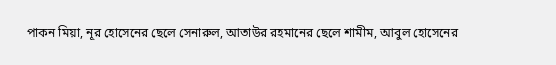পাকন মিয়া, নূর হোসেনের ছেলে সেনারুল, আতাউর রহমানের ছেলে শামীম, আবুল হোসেনের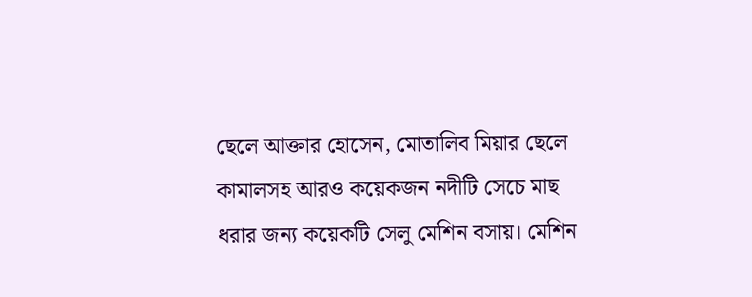ছেলে আক্তার হোসেন, মোতালিব মিয়ার ছেলে কামালসহ আরও কয়েকজন নদীটি সেচে মাছ ধরার জন্য কয়েকটি সেলু মেশিন বসায়। মেশিন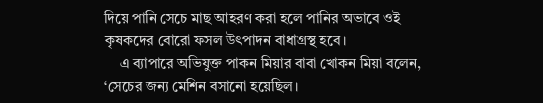দিয়ে পানি সেচে মাছ আহরণ করা হলে পানির অভাবে ওই কৃষকদের বোরো ফসল উৎপাদন বাধাগ্রস্থ হবে।
    এ ব্যাপারে অভিযুক্ত পাকন মিয়ার বাবা খোকন মিয়া বলেন, ‘সেচের জন্য মেশিন বসানো হয়েছিল।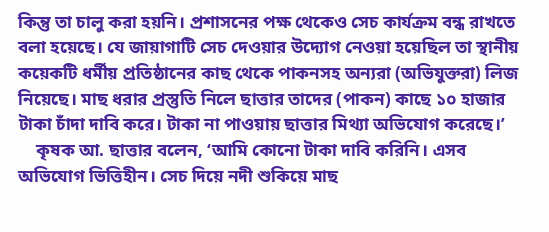কিন্তু তা চালু করা হয়নি। প্রশাসনের পক্ষ থেকেও সেচ কার্যক্রম বন্ধ রাখতে বলা হয়েছে। যে জায়াগাটি সেচ দেওয়ার উদ্যোগ নেওয়া হয়েছিল তা স্থানীয় কয়েকটি ধর্মীয় প্রতিষ্ঠানের কাছ থেকে পাকনসহ অন্যরা (অভিযুক্তরা) লিজ নিয়েছে। মাছ ধরার প্রস্তুতি নিলে ছাত্তার তাদের (পাকন) কাছে ১০ হাজার টাকা চাঁদা দাবি করে। টাকা না পাওয়ায় ছাত্তার মিথ্যা অভিযোগ করেছে।’
    কৃষক আ. ছাত্তার বলেন, ‘আমি কোনো টাকা দাবি করিনি। এসব অভিযোগ ভিত্তিহীন। সেচ দিয়ে নদী শুকিয়ে মাছ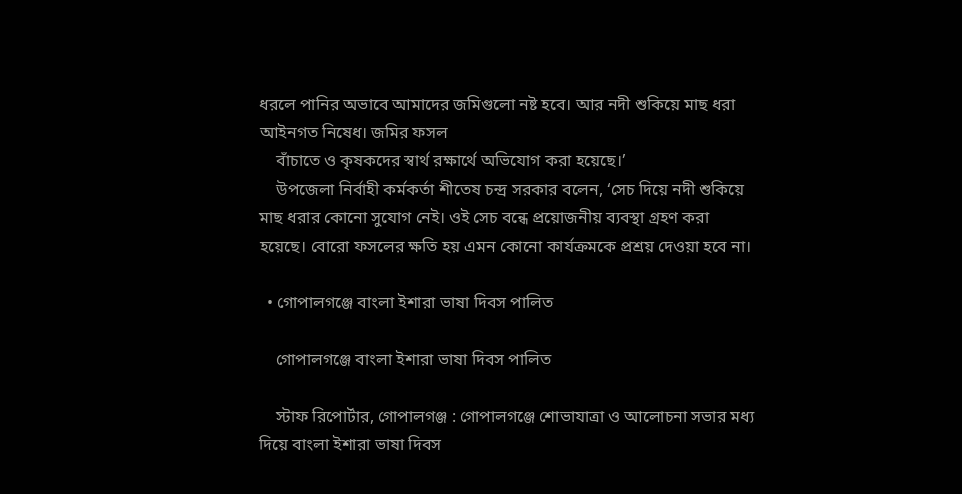ধরলে পানির অভাবে আমাদের জমিগুলো নষ্ট হবে। আর নদী শুকিয়ে মাছ ধরা আইনগত নিষেধ। জমির ফসল
    বাঁচাতে ও কৃষকদের স্বার্থ রক্ষার্থে অভিযোগ করা হয়েছে।’
    উপজেলা নির্বাহী কর্মকর্তা শীতেষ চন্দ্র সরকার বলেন, ‘সেচ দিয়ে নদী শুকিয়ে মাছ ধরার কোনো সুযোগ নেই। ওই সেচ বন্ধে প্রয়োজনীয় ব্যবস্থা গ্রহণ করা হয়েছে। বোরো ফসলের ক্ষতি হয় এমন কোনো কার্যক্রমকে প্রশ্রয় দেওয়া হবে না।

  • গোপালগঞ্জে বাংলা ইশারা ভাষা দিবস পালিত

    গোপালগঞ্জে বাংলা ইশারা ভাষা দিবস পালিত

    স্টাফ রিপোর্টার, গোপালগঞ্জ : গোপালগঞ্জে শোভাযাত্রা ও আলোচনা সভার মধ্য দিয়ে বাংলা ইশারা ভাষা দিবস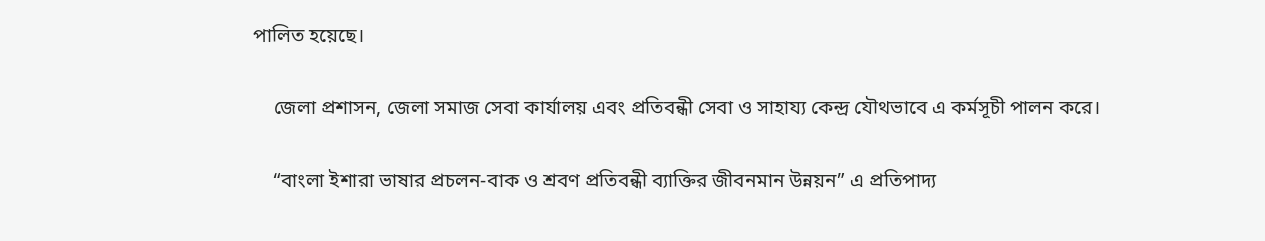পালিত হয়েছে।

    জেলা প্রশাসন, জেলা সমাজ সেবা কার্যালয় এবং প্রতিবন্ধী সেবা ও সাহায্য কেন্দ্র যৌথভাবে এ কর্মসূচী পালন করে।

    “বাংলা ইশারা ভাষার প্রচলন-বাক ও শ্রবণ প্রতিবন্ধী ব্যাক্তির জীবনমান উন্নয়ন” এ প্রতিপাদ্য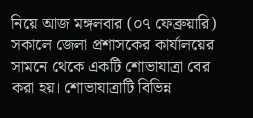নিয়ে আজ মঙ্গলবার (০৭ ফেব্রুয়ারি) সকালে জেলা প্রশাসকের কার্যালয়ের সামনে থেকে একটি শোভাযাত্রা বের করা হয়। শোভাযাত্রাটি বিভিন্ন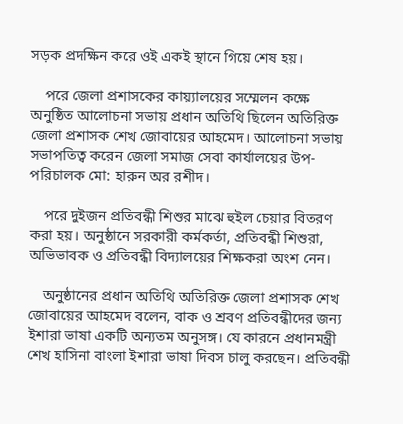সড়ক প্রদক্ষিন করে ওই একই স্থানে গিয়ে শেষ হয়।

    পরে জেলা প্রশাসকের কায়্যালয়ের সম্মেলন কক্ষে অনুষ্ঠিত আলোচনা সভায় প্রধান অতিথি ছিলেন অতিরিক্ত জেলা প্রশাসক শেখ জোবায়ের আহমেদ। আলোচনা সভায় সভাপতিত্ব করেন জেলা সমাজ সেবা কার্যালয়ের উপ-পরিচালক মো: হারুন অর রশীদ।

    পরে দুইজন প্রতিবন্ধী শিশুর মাঝে হুইল চেয়ার বিতরণ করা হয়। অনুষ্ঠানে সরকারী কর্মকর্তা, প্রতিবন্ধী শিশুরা, অভিভাবক ও প্রতিবন্ধী বিদ্যালয়ের শিক্ষকরা অংশ নেন।

    অনুষ্ঠানের প্রধান অতিথি অতিরিক্ত জেলা প্রশাসক শেখ জোবায়ের আহমেদ বলেন, বাক ও শ্রবণ প্রতিবন্ধীদের জন্য ইশারা ভাষা একটি অন্যতম অনুসঙ্গ। যে কারনে প্রধানমন্ত্রী শেখ হাসিনা বাংলা ইশারা ভাষা দিবস চালু করছেন। প্রতিবন্ধী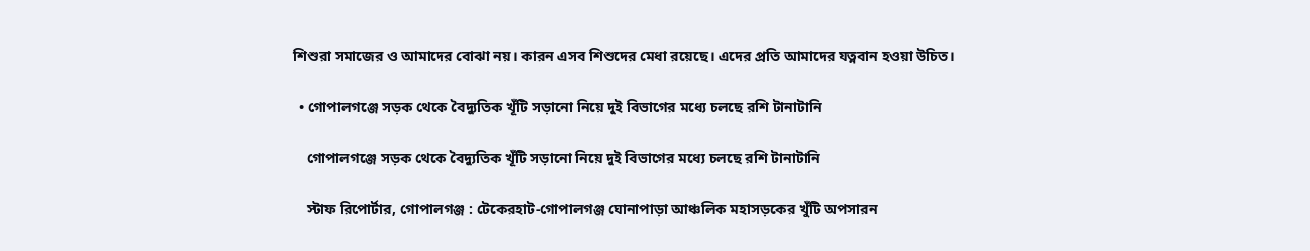শিশুরা সমাজের ও আমাদের বোঝা নয়। কারন এসব শিশুদের মেধা রয়েছে। এদের প্রতি আমাদের যত্নবান হওয়া উচিত।

  • গোপালগঞ্জে সড়ক থেকে বৈদ্যুতিক খূঁটি সড়ানো নিয়ে দুই বিভাগের মধ্যে চলছে রশি টানাটানি

    গোপালগঞ্জে সড়ক থেকে বৈদ্যুতিক খূঁটি সড়ানো নিয়ে দুই বিভাগের মধ্যে চলছে রশি টানাটানি

    স্টাফ রিপোর্টার, গোপালগঞ্জ : টেকেরহাট-গোপালগঞ্জ ঘোনাপাড়া আঞ্চলিক মহাসড়কের খুঁটি অপসারন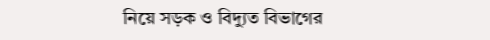নিয়ে সড়ক ও বিদ্যুত বিভাগের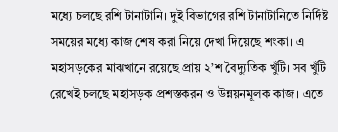মধ্যে চলছে রশি টানাটানি। দুই বিভাগের রশি টানাটানিতে নির্দিষ্ট সময়ের মধ্যে কাজ শেষ করা নিয়ে দেখা দিয়েছে শংকা। এ মহাসড়কের মাঝখানে রয়েছে প্রায় ২’শ বৈদ্যুতিক খুঁটি। সব খুঁটি রেখেই চলছে মহাসড়ক প্রশস্তকরন ও উন্নয়নমূলক কাজ। এতে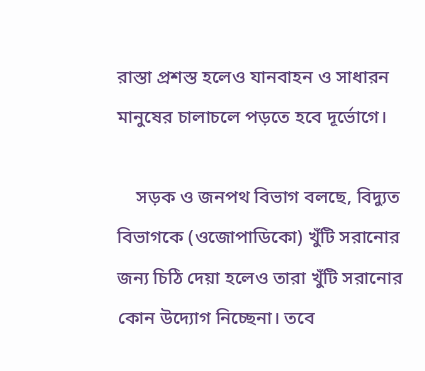রাস্তা প্রশস্ত হলেও যানবাহন ও সাধারন মানুষের চালাচলে পড়তে হবে দূর্ভোগে।

    সড়ক ও জনপথ বিভাগ বলছে, বিদ্যুত বিভাগকে (ওজোপাডিকো) খুঁটি সরানোর জন্য চিঠি দেয়া হলেও তারা খুঁটি সরানোর কোন উদ্যোগ নিচ্ছেনা। তবে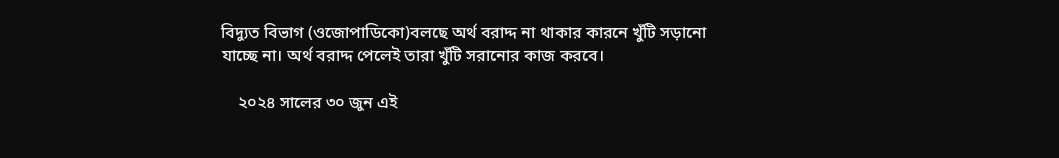বিদ্যুত বিভাগ (ওজোপাডিকো)বলছে অর্থ বরাদ্দ না থাকার কারনে খুঁটি সড়ানো যাচ্ছে না। অর্থ বরাদ্দ পেলেই তারা খুঁটি সরানোর কাজ করবে।

    ২০২৪ সালের ৩০ জুন এই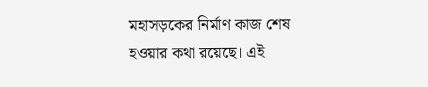মহাসড়কের নির্মাণ কাজ শেষ হওয়ার কথা রয়েছে। এই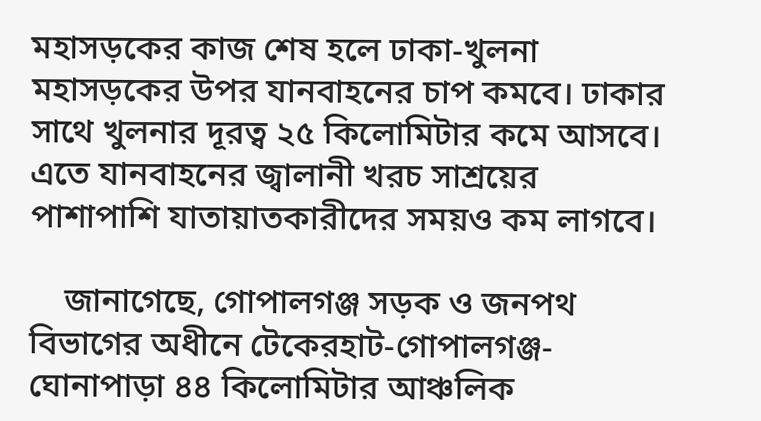মহাসড়কের কাজ শেষ হলে ঢাকা-খুলনা মহাসড়কের উপর যানবাহনের চাপ কমবে। ঢাকার সাথে খুলনার দূরত্ব ২৫ কিলোমিটার কমে আসবে। এতে যানবাহনের জ্বালানী খরচ সাশ্রয়ের পাশাপাশি যাতায়াতকারীদের সময়ও কম লাগবে।

    জানাগেছে, গোপালগঞ্জ সড়ক ও জনপথ বিভাগের অধীনে টেকেরহাট-গোপালগঞ্জ-ঘোনাপাড়া ৪৪ কিলোমিটার আঞ্চলিক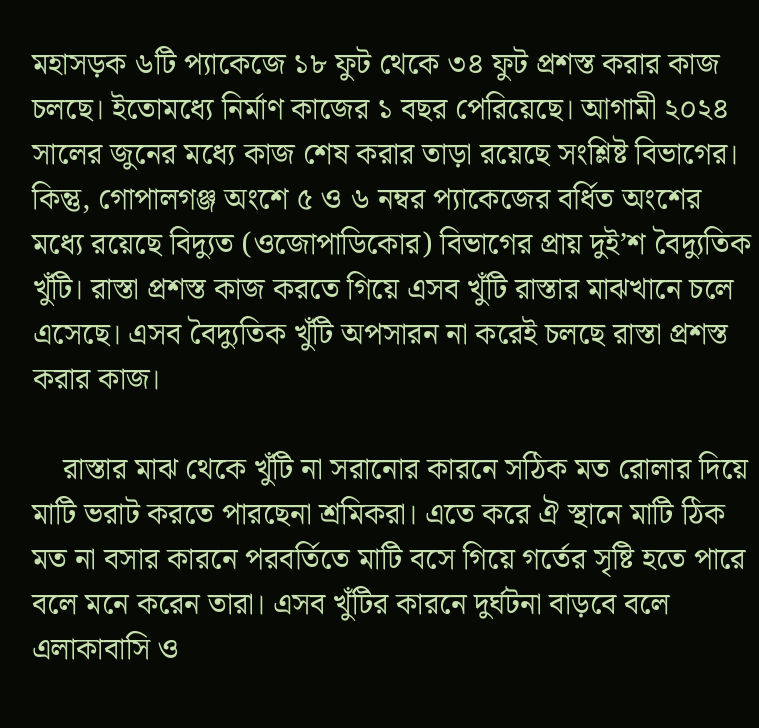মহাসড়ক ৬টি প্যাকেজে ১৮ ফুট থেকে ৩৪ ফুট প্রশস্ত করার কাজ চলছে। ইতোমধ্যে নির্মাণ কাজের ১ বছর পেরিয়েছে। আগামী ২০২৪ সালের জুনের মধ্যে কাজ শেষ করার তাড়া রয়েছে সংশ্লিষ্ট বিভাগের। কিন্তু, গোপালগঞ্জ অংশে ৫ ও ৬ নম্বর প্যাকেজের বর্ধিত অংশের মধ্যে রয়েছে বিদ্যুত (ওজোপাডিকোর) বিভাগের প্রায় দুই’শ বৈদ্যুতিক খুঁটি। রাস্তা প্রশস্ত কাজ করতে গিয়ে এসব খুঁটি রাস্তার মাঝখানে চলে এসেছে। এসব বৈদ্যুতিক খুঁটি অপসারন না করেই চলছে রাস্তা প্রশস্ত করার কাজ।

    রাস্তার মাঝ থেকে খুঁটি না সরানোর কারনে সঠিক মত রোলার দিয়ে মাটি ভরাট করতে পারছেনা শ্রমিকরা। এতে করে ঐ স্থানে মাটি ঠিক মত না বসার কারনে পরবর্তিতে মাটি বসে গিয়ে গর্তের সৃষ্টি হতে পারে বলে মনে করেন তারা। এসব খুঁটির কারনে দুর্ঘটনা বাড়বে বলে এলাকাবাসি ও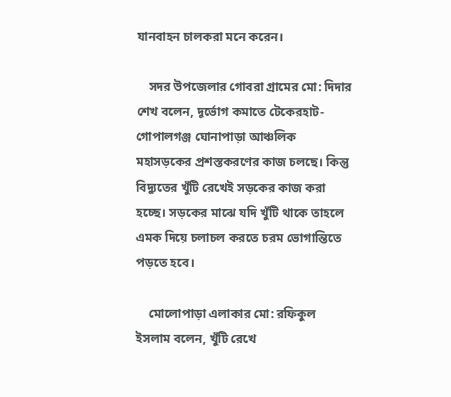যানবাহন চালকরা মনে করেন।

    সদর উপজেলার গোবরা গ্রামের মো: দিদার শেখ বলেন, দূর্ভোগ কমাতে টেকেরহাট-গোপালগঞ্জ ঘোনাপাড়া আঞ্চলিক মহাসড়কের প্রশস্তকরণের কাজ চলছে। কিন্তু বিদ্যুতের খুঁটি রেখেই সড়কের কাজ করা হচ্ছে। সড়কের মাঝে যদি খুঁটি থাকে তাহলে এমক দিয়ে চলাচল করতে চরম ভোগান্তিতে পড়তে হবে।

    মোলোপাড়া এলাকার মো: রফিকুল ইসলাম বলেন, খুঁটি রেখে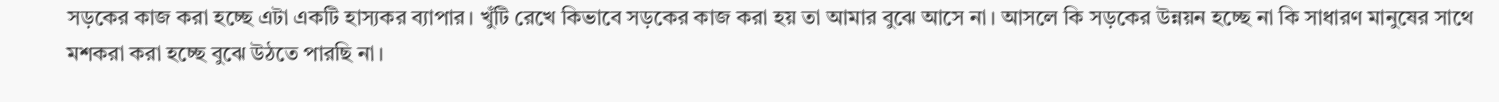সড়কের কাজ করা হচ্ছে এটা একটি হাস্যকর ব্যাপার। খুঁটি রেখে কিভাবে সড়কের কাজ করা হয় তা আমার বুঝে আসে না। আসলে কি সড়কের উন্নয়ন হচ্ছে না কি সাধারণ মানুষের সাথে মশকরা করা হচ্ছে বুঝে উঠতে পারছি না।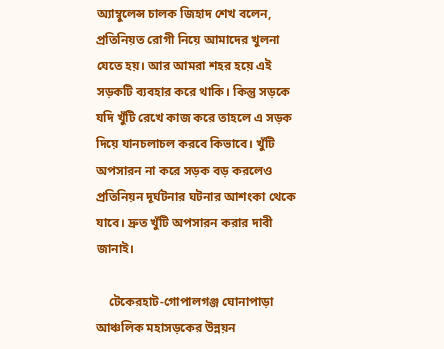অ্যাম্বুলেন্স চালক জিহাদ শেখ বলেন, প্রতিনিয়ত রোগী নিয়ে আমাদের খুলনা যেতে হয়। আর আমরা শহর হয়ে এই সড়কটি ব্যবহার করে থাকি। কিন্তু সড়কে যদি খুঁটি রেখে কাজ করে তাহলে এ সড়ক দিয়ে যানচলাচল করবে কিভাবে। খুঁটি অপসারন না করে সড়ক বড় করলেও প্রতিনিয়ন দূর্ঘটনার ঘটনার আশংকা থেকে যাবে। দ্রুত খুঁটি অপসারন করার দাবী জানাই।

    টেকেরহাট-গোপালগঞ্জ ঘোনাপাড়া আঞ্চলিক মহাসড়কের উন্নয়ন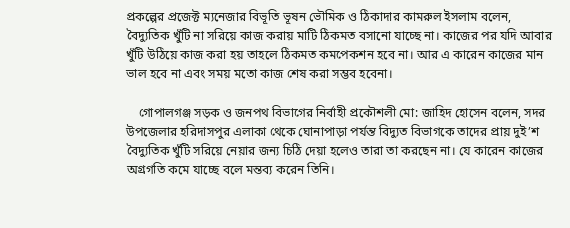প্রকল্পের প্রজেক্ট ম্যনেজার বিভূতি ভূষন ভৌমিক ও ঠিকাদার কামরুল ইসলাম বলেন, বৈদ্যুতিক খুঁটি না সরিয়ে কাজ করায় মাটি ঠিকমত বসানো যাচ্ছে না। কাজের পর যদি আবার খুঁটি উঠিয়ে কাজ করা হয় তাহলে ঠিকমত কমপেকশন হবে না। আর এ কারেন কাজের মান ভাল হবে না এবং সময় মতো কাজ শেষ করা সম্ভব হবেনা।

    গোপালগঞ্জ সড়ক ও জনপথ বিভাগের নির্বাহী প্রকৌশলী মো: জাহিদ হোসেন বলেন, সদর উপজেলার হরিদাসপুর এলাকা থেকে ঘোনাপাড়া পর্যন্ত বিদ্যুত বিভাগকে তাদের প্রায় দুই’শ বৈদ্যুতিক খুঁটি সরিয়ে নেয়ার জন্য চিঠি দেয়া হলেও তারা তা করছেন না। যে কারেন কাজের অগ্রগতি কমে যাচ্ছে বলে মন্তব্য করেন তিনি।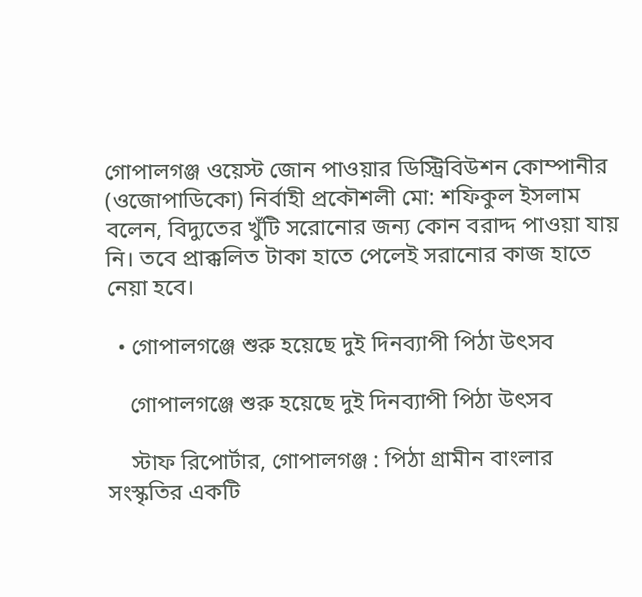গোপালগঞ্জ ওয়েস্ট জোন পাওয়ার ডিস্ট্রিবিউশন কোম্পানীর (ওজোপাডিকো) নির্বাহী প্রকৌশলী মো: শফিকুল ইসলাম বলেন, বিদ্যুতের খুঁটি সরোনোর জন্য কোন বরাদ্দ পাওয়া যায় নি। তবে প্রাক্কলিত টাকা হাতে পেলেই সরানোর কাজ হাতে নেয়া হবে।

  • গোপালগঞ্জে শুরু হয়েছে দুই দিনব্যাপী পিঠা উৎসব

    গোপালগঞ্জে শুরু হয়েছে দুই দিনব্যাপী পিঠা উৎসব

    স্টাফ রিপোর্টার, গোপালগঞ্জ : পিঠা গ্রামীন বাংলার সংস্কৃতির একটি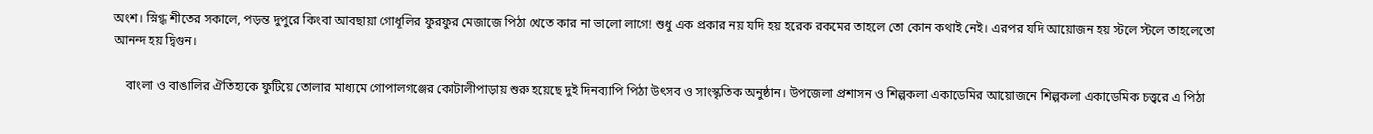অংশ। স্নিগ্ধ শীতের সকালে, পড়ন্ত দুপুরে কিংবা আবছায়া গোধূলির ফুরফুর মেজাজে পিঠা খেতে কার না ভালো লাগে! শুধু এক প্রকার নয় যদি হয় হরেক রকমের তাহলে তো কোন কথাই নেই। এরপর যদি আয়োজন হয় স্টলে স্টলে তাহলেতো আনন্দ হয় দ্বিগুন।

    বাংলা ও বাঙালির ঐতিহ্যকে ফুটিয়ে তোলার মাধ্যমে গোপালগঞ্জের কোটালীপাড়ায় শুরু হয়েছে দুই দিনব্যাপি পিঠা উৎসব ও সাংস্কৃতিক অনুষ্ঠান। উপজেলা প্রশাসন ও শিল্পকলা একাডেমির আয়োজনে শিল্পকলা একাডেমিক চত্ত্বরে এ পিঠা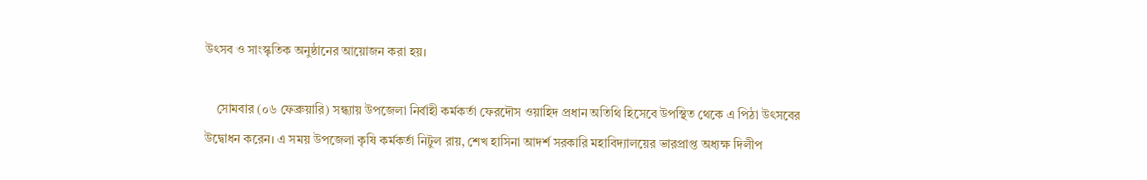উৎসব ও সাংস্কৃতিক অনুষ্ঠানের আয়োজন করা হয়।

    সোমবার (০৬ ফেব্রুয়ারি) সন্ধ্যায় উপজেলা নির্বাহী কর্মকর্তা ফেরদৌস ওয়াহিদ প্রধান অতিথি হিসেবে উপস্থিত থেকে এ পিঠা উৎসবের উদ্বোধন করেন। এ সময় উপজেলা কৃষি কর্মকর্তা নিটুল রায়, শেখ হাসিনা আদর্শ সরকারি মহাবিদ্যালয়ের ভারপ্রাপ্ত অধ্যক্ষ দিলীপ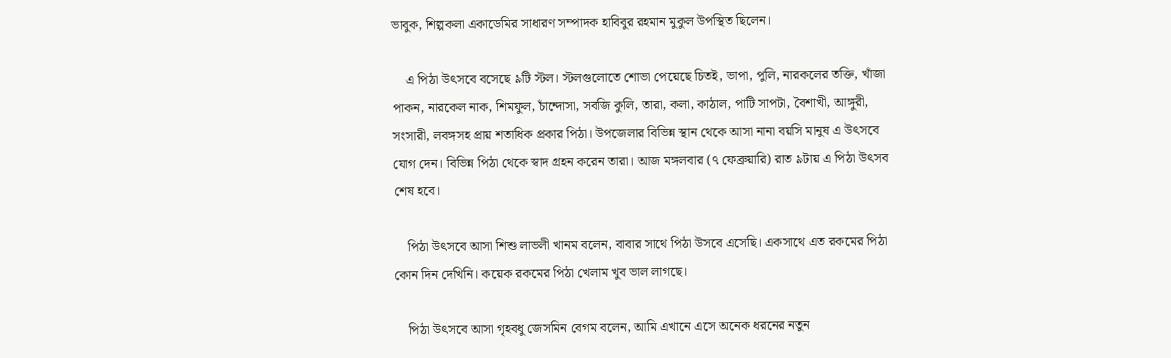ভাবুক, শিল্পকলা একাডেমির সাধারণ সম্পাদক হাবিবুর রহমান মুকুল উপস্থিত ছিলেন।

    এ পিঠা উৎসবে বসেছে ৯টি স্টল। স্টলগুলোতে শোভা পেয়েছে চিতই, ভাপা, পুলি, নারকলের তক্তি, খাঁজা পাকন, নারকেল নাক, শিমফুল, চাঁন্দোসা, সবজি কুলি, তারা, কলা, কাঠাল, পাটি সাপটা, বৈশাখী, আঙ্গুরী, সংসারী, লবঙ্গসহ প্রায় শতাধিক প্রকার পিঠা। উপজেলার বিভিন্ন স্থান থেকে আসা নানা বয়সি মানুষ এ উৎসবে যোগ দেন। বিভিন্ন পিঠা থেকে স্বাদ গ্রহন করেন তারা। আজ মঙ্গলবার (৭ ফেব্রুয়ারি) রাত ৯টায় এ পিঠা উৎসব শেষ হবে।

    পিঠা উৎসবে আসা শিশু লাভলী খানম বলেন, বাবার সাথে পিঠা উসবে এসেছি। একসাথে এত রকমের পিঠা কোন দিন দেখিনি। কয়েক রকমের পিঠা খেলাম খুব ভাল লাগছে।

    পিঠা উৎসবে আসা গৃহবধু জেসমিন বেগম বলেন, আমি এখানে এসে অনেক ধরনের নতুন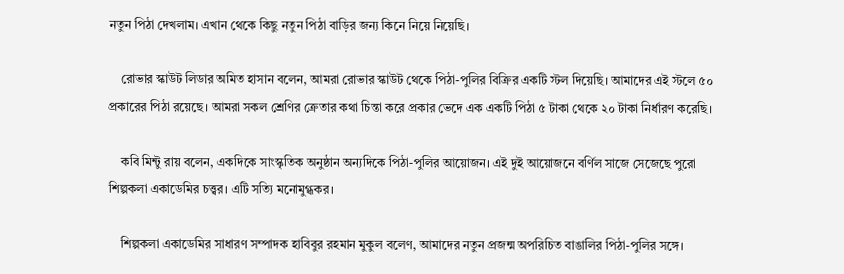নতুন পিঠা দেখলাম। এখান থেকে কিছু নতুন পিঠা বাড়ির জন্য কিনে নিয়ে নিয়েছি।

    রোভার স্কাউট লিডার অমিত হাসান বলেন, আমরা রোভার স্কাউট থেকে পিঠা-পুলির বিক্রির একটি স্টল দিয়েছি। আমাদের এই স্টলে ৫০ প্রকারের পিঠা রয়েছে। আমরা সকল শ্রেণির ক্রেতার কথা চিন্তা করে প্রকার ভেদে এক একটি পিঠা ৫ টাকা থেকে ২০ টাকা নির্ধারণ করেছি।

    কবি মিন্টু রায় বলেন, একদিকে সাংস্কৃতিক অনুষ্ঠান অন্যদিকে পিঠা-পুলির আয়োজন। এই দুই আয়োজনে বর্ণিল সাজে সেজেছে পুরো শিল্পকলা একাডেমির চত্ত্বর। এটি সত্যি মনোমুগ্ধকর।

    শিল্পকলা একাডেমির সাধারণ সম্পাদক হাবিবুর রহমান মুকুল বলেণ, আমাদের নতুন প্রজন্ম অপরিচিত বাঙালির পিঠা-পুলির সঙ্গে।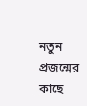নতুন প্রজন্মের কাছে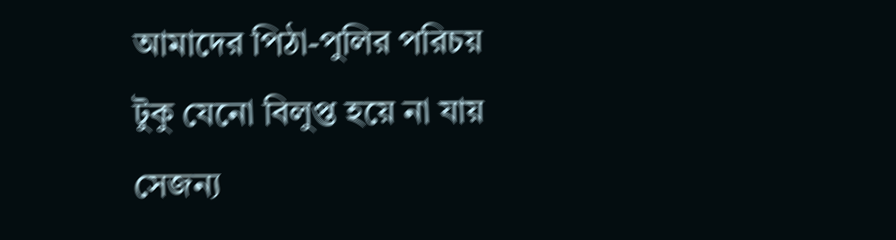আমাদের পিঠা-পুলির পরিচয় টুকু যেনো বিলুপ্ত হয়ে না যায় সেজন্য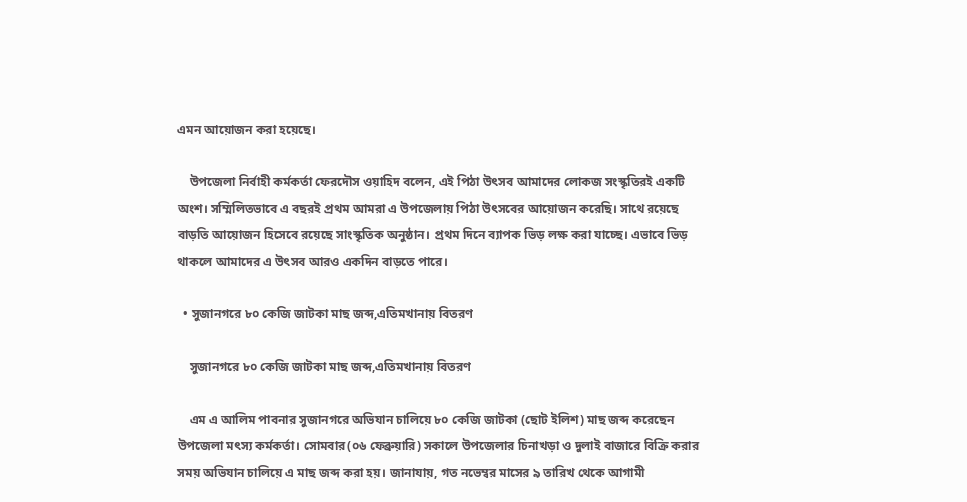এমন আয়োজন করা হয়েছে।

    উপজেলা নির্বাহী কর্মকর্তা ফেরদৌস ওয়াহিদ বলেন, এই পিঠা উৎসব আমাদের লোকজ সংস্কৃতিরই একটি অংশ। সম্মিলিতভাবে এ বছরই প্রথম আমরা এ উপজেলায় পিঠা উৎসবের আয়োজন করেছি। সাথে রয়েছে বাড়তি আয়োজন হিসেবে রয়েছে সাংস্কৃতিক অনুষ্ঠান। প্রথম দিনে ব্যাপক ভিড় লক্ষ করা যাচ্ছে। এভাবে ভিড় থাকলে আমাদের এ উৎসব আরও একদিন বাড়তে পারে।

  • সুজানগরে ৮০ কেজি জাটকা মাছ জব্দ,এতিমখানায় বিতরণ

    সুজানগরে ৮০ কেজি জাটকা মাছ জব্দ,এতিমখানায় বিতরণ

    এম এ আলিম পাবনার সুজানগরে অভিযান চালিয়ে ৮০ কেজি জাটকা (ছোট ইলিশ) মাছ জব্দ করেছেন উপজেলা মৎস্য কর্মকর্তা। সোমবার(০৬ ফেব্রুয়ারি) সকালে উপজেলার চিনাখড়া ও দুলাই বাজারে বিক্রি করার সময় অভিযান চালিয়ে এ মাছ জব্দ করা হয়। জানাযায়, গত নভেম্বর মাসের ৯ তারিখ থেকে আগামী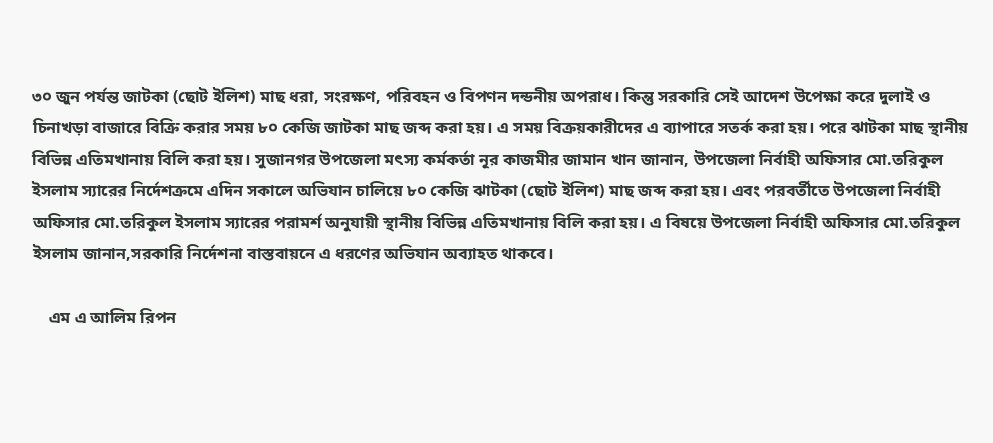৩০ জুন পর্যন্ত জাটকা (ছোট ইলিশ) মাছ ধরা, সংরক্ষণ, পরিবহন ও বিপণন দন্ডনীয় অপরাধ। কিন্তু সরকারি সেই আদেশ উপেক্ষা করে দুলাই ও চিনাখড়া বাজারে বিক্রি করার সময় ৮০ কেজি জাটকা মাছ জব্দ করা হয়। এ সময় বিক্রয়কারীদের এ ব্যাপারে সতর্ক করা হয়। পরে ঝাটকা মাছ স্থানীয় বিভিন্ন এতিমখানায় বিলি করা হয়। সুজানগর উপজেলা মৎস্য কর্মকর্তা নূর কাজমীর জামান খান জানান, উপজেলা নির্বাহী অফিসার মো.তরিকুল ইসলাম স্যারের নির্দেশক্রমে এদিন সকালে অভিযান চালিয়ে ৮০ কেজি ঝাটকা (ছোট ইলিশ) মাছ জব্দ করা হয়। এবং পরবর্তীতে উপজেলা নির্বাহী অফিসার মো.তরিকুল ইসলাম স্যারের পরামর্শ অনুযায়ী স্থানীয় বিভিন্ন এতিমখানায় বিলি করা হয়। এ বিষয়ে উপজেলা নির্বাহী অফিসার মো.তরিকুল ইসলাম জানান,সরকারি নির্দেশনা বাস্তবায়নে এ ধরণের অভিযান অব্যাহত থাকবে।

    এম এ আলিম রিপন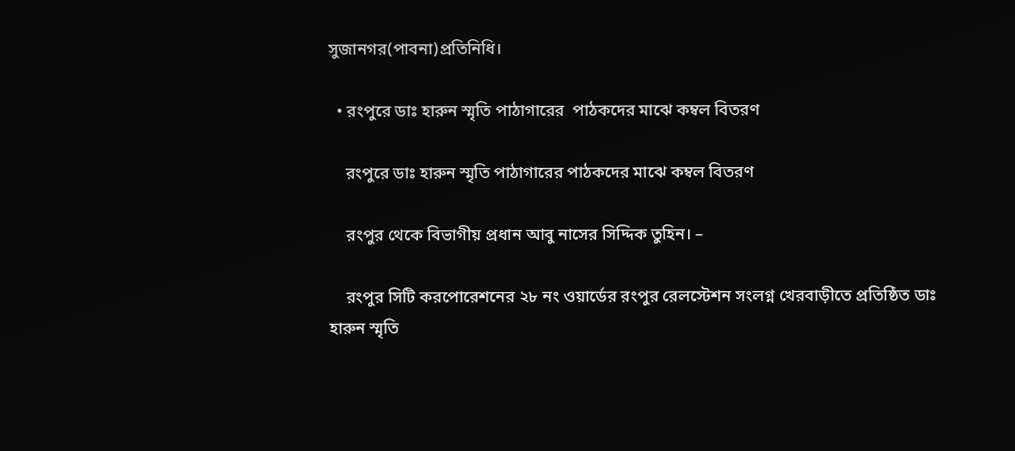সুজানগর(পাবনা)প্রতিনিধি।

  • রংপুরে ডাঃ হারুন স্মৃতি পাঠাগারের  পাঠকদের মাঝে কম্বল বিতরণ

    রংপুরে ডাঃ হারুন স্মৃতি পাঠাগারের পাঠকদের মাঝে কম্বল বিতরণ

    রংপুর থেকে বিভাগীয় প্রধান আবু নাসের সিদ্দিক তুহিন। –

    রংপুর সিটি করপোরেশনের ২৮ নং ওয়ার্ডের রংপুর রেলস্টেশন সংলগ্ন খেরবাড়ীতে প্রতিষ্ঠিত ডাঃ হারুন স্মৃতি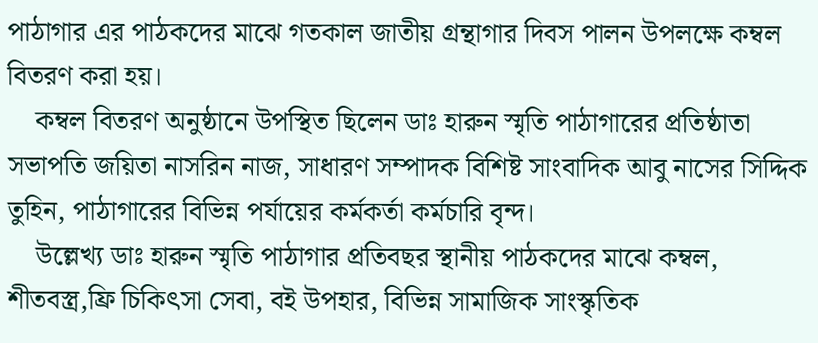পাঠাগার এর পাঠকদের মাঝে গতকাল জাতীয় গ্রন্থাগার দিবস পালন উপলক্ষে কম্বল বিতরণ করা হয়।
    কম্বল বিতরণ অনুষ্ঠানে উপস্থিত ছিলেন ডাঃ হারুন স্মৃতি পাঠাগারের প্রতিষ্ঠাতা সভাপতি জয়িতা নাসরিন নাজ, সাধারণ সম্পাদক বিশিষ্ট সাংবাদিক আবু নাসের সিদ্দিক তুহিন, পাঠাগারের বিভিন্ন পর্যায়ের কর্মকর্তা কর্মচারি বৃন্দ।
    উল্লেখ্য ডাঃ হারুন স্মৃতি পাঠাগার প্রতিবছর স্থানীয় পাঠকদের মাঝে কম্বল, শীতবস্ত্র,ফ্রি চিকিৎসা সেবা, বই উপহার, বিভিন্ন সামাজিক সাংস্কৃতিক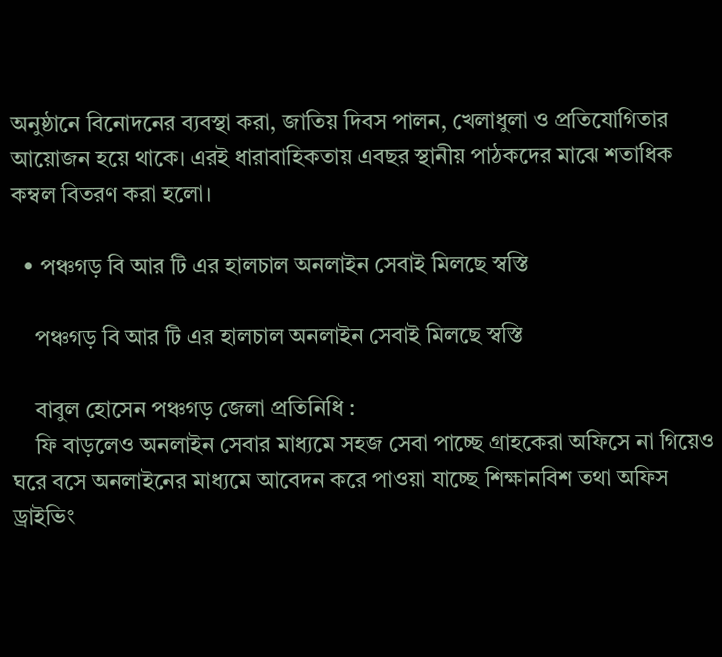অনুষ্ঠানে বিনোদনের ব্যবস্থা করা, জাতিয় দিবস পালন, খেলাধুলা ও প্রতিযোগিতার আয়োজন হয়ে থাকে। এরই ধারাবাহিকতায় এবছর স্থানীয় পাঠকদের মাঝে শতাধিক কম্বল বিতরণ করা হলো।

  • পঞ্চগড় বি আর টি এর হালচাল অনলাইন সেবাই মিলছে স্বস্তি

    পঞ্চগড় বি আর টি এর হালচাল অনলাইন সেবাই মিলছে স্বস্তি

    বাবুল হোসেন পঞ্চগড় জেলা প্রতিনিধি :
    ফি বাড়লেও অনলাইন সেবার মাধ্যমে সহজ সেবা পাচ্ছে গ্রাহকেরা অফিসে না গিয়েও ঘরে বসে অনলাইনের মাধ্যমে আবেদন করে পাওয়া যাচ্ছে শিক্ষানবিশ তথা অফিস ড্রাইভিং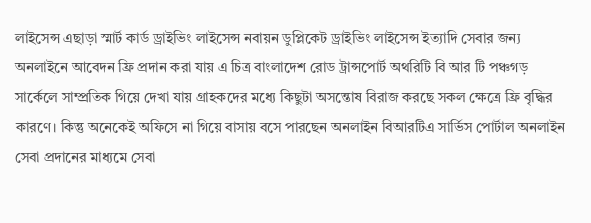লাইসেন্স এছাড়া স্মার্ট কার্ড ড্রাইভিং লাইসেন্স নবায়ন ডুপ্লিকেট ড্রাইভিং লাইসেন্স ইত্যাদি সেবার জন্য অনলাইনে আবেদন ফ্রি প্রদান করা যায় এ চিত্র বাংলাদেশ রোড ট্রান্সপোর্ট অথরিটি বি আর টি পঞ্চগড় সার্কেলে সাম্প্রতিক গিয়ে দেখা যায় গ্রাহকদের মধ্যে কিছুটা অসন্তোষ বিরাজ করছে সকল ক্ষেত্রে ফ্রি বৃদ্ধির কারণে। কিন্তু অনেকেই অফিসে না গিয়ে বাসায় বসে পারছেন অনলাইন বিআরটিএ সার্ভিস পোর্টাল অনলাইন সেবা প্রদানের মাধ্যমে সেবা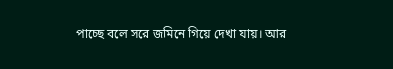পাচ্ছে বলে সরে জমিনে গিয়ে দেখা যায়। আর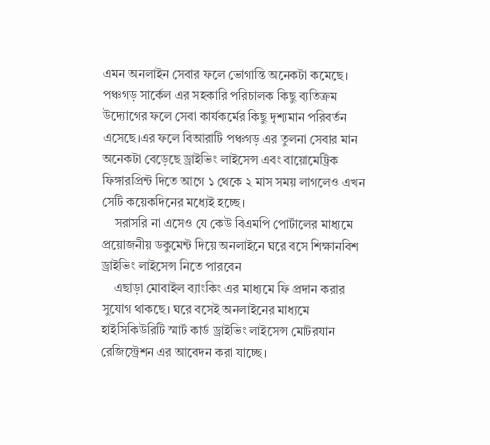এমন অনলাইন সেবার ফলে ভোগান্তি অনেকটা কমেছে। পঞ্চগড় সার্কেল এর সহকারি পরিচালক কিছু ব্যতিক্রম উদ্যোগের ফলে সেবা কার্যকর্মের কিছু দৃশ্যমান পরিবর্তন এসেছে।এর ফলে বিআরাটি পঞ্চগড় এর তুলনা সেবার মান অনেকটা বেড়েছে ড্রাইভিং লাইসেন্স এবং বায়োমেট্রিক ফিঙ্গারপ্রিন্ট দিতে আগে ১ থেকে ২ মাস সময় লাগলেও এখন সেটি কয়েকদিনের মধ্যেই হচ্ছে।
    সরাসরি না এসেও যে কেউ বিএমপি পোর্টালের মাধ্যমে প্রয়োজনীয় ডকুমেন্ট দিয়ে অনলাইনে ঘরে বসে শিক্ষানবিশ ড্রাইভিং লাইসেন্স নিতে পারবেন
    এছাড়া মোবাইল ব্যাংকিং এর মাধ্যমে ফি প্রদান করার সুযোগ থাকছে। ঘরে বসেই অনলাইনের মাধ্যমে হাইসিকিউরিটি স্মার্ট কার্ড ড্রাইভিং লাইসেন্স মোটরযান রেজিস্ট্রেশন এর আবেদন করা যাচ্ছে।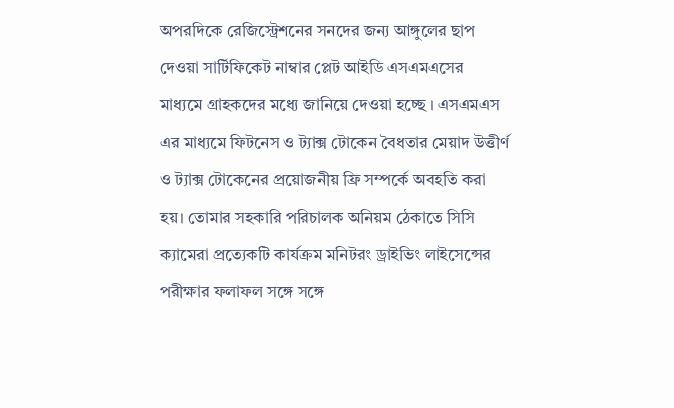অপরদিকে রেজিস্ট্রেশনের সনদের জন্য আঙ্গুলের ছাপ দেওয়া সার্টিফিকেট নাম্বার প্লেট আইডি এসএমএসের মাধ্যমে গ্রাহকদের মধ্যে জানিয়ে দেওয়া হচ্ছে । এসএমএস এর মাধ্যমে ফিটনেস ও ট্যাক্স টোকেন বৈধতার মেয়াদ উত্তীর্ণ ও ট্যাক্স টোকেনের প্রয়োজনীয় ফ্রি সম্পর্কে অবহতি করা হয়। তোমার সহকারি পরিচালক অনিয়ম ঠেকাতে সিসি ক্যামেরা প্রত্যেকটি কার্যক্রম মনিটরং ড্রাইভিং লাইসেন্সের পরীক্ষার ফলাফল সঙ্গে সঙ্গে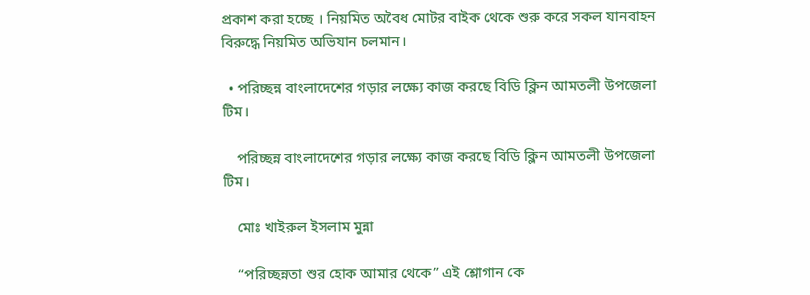প্রকাশ করা হচ্ছে । নিয়মিত অবৈধ মোটর বাইক থেকে শুরু করে সকল যানবাহন বিরুদ্ধে নিয়মিত অভিযান চলমান।

  • পরিচ্ছন্ন বাংলাদেশের গড়ার লক্ষ্যে কাজ করছে বিডি ক্লিন আমতলী উপজেলা টিম।

    পরিচ্ছন্ন বাংলাদেশের গড়ার লক্ষ্যে কাজ করছে বিডি ক্লিন আমতলী উপজেলা টিম।

    মোঃ খাইরুল ইসলাম মুন্না

    “পরিচ্ছন্নতা শুর হোক আমার থেকে” এই শ্লোগান কে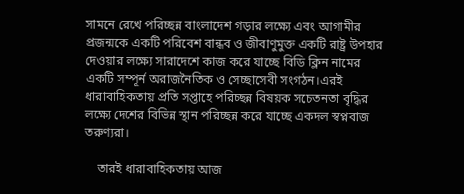সামনে রেখে পরিচ্ছন্ন বাংলাদেশ গড়ার লক্ষ্যে এবং আগামীর প্রজন্মকে একটি পরিবেশ বান্ধব ও জীবাণুমুক্ত একটি রাষ্ট্র উপহার দেওয়ার লক্ষ্যে সারাদেশে কাজ করে যাচ্ছে বিডি ক্লিন নামের একটি সম্পূর্ন অরাজনৈতিক ও সেচ্ছাসেবী সংগঠন।এরই ধারাবাহিকতায় প্রতি সপ্তাহে পরিচ্ছন্ন বিষয়ক সচেতনতা বৃদ্ধির লক্ষ্যে দেশের বিভিন্ন স্থান পরিচ্ছন্ন করে যাচ্ছে একদল স্বপ্নবাজ তরুণ্যরা।

    তারই ধারাবাহিকতায় আজ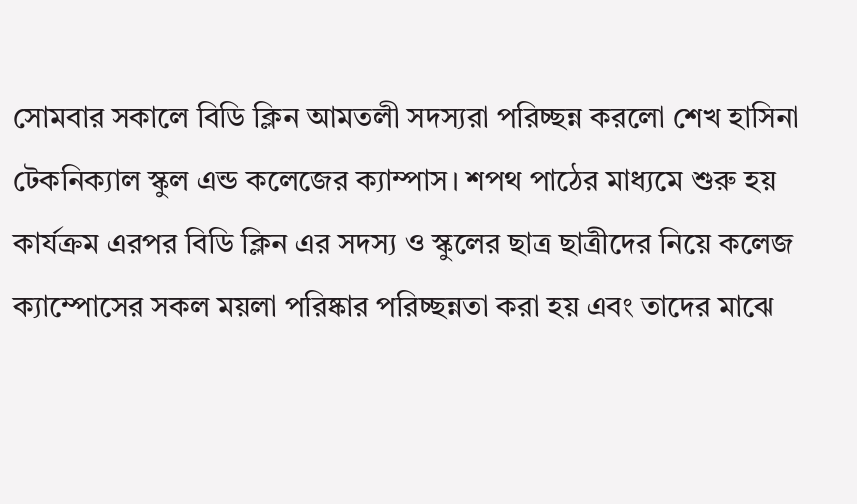সোমবার সকালে বিডি ক্লিন আমতলী সদস্যরা পরিচ্ছন্ন করলো শেখ হাসিনা টেকনিক্যাল স্কুল এন্ড কলেজের ক্যাম্পাস। শপথ পাঠের মাধ্যমে শুরু হয় কার্যক্রম এরপর বিডি ক্লিন এর সদস্য ও স্কুলের ছাত্র ছাত্রীদের নিয়ে কলেজ ক্যাম্পোসের সকল ময়লা পরিষ্কার পরিচ্ছন্নতা করা হয় এবং তাদের মাঝে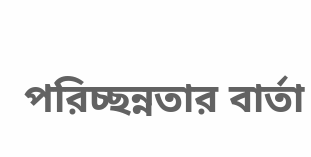পরিচ্ছন্নতার বার্তা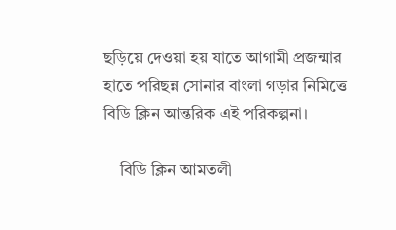ছড়িয়ে দেওয়া হয় যাতে আগামী প্রজন্মার হাতে পরিছন্ন সোনার বাংলা গড়ার নিমিত্তে বিডি ক্লিন আন্তরিক এই পরিকল্পনা।

    বিডি ক্লিন আমতলী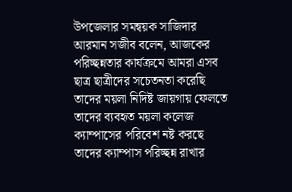উপজেলার সমন্বয়ক সাজিদার আরমান সজীব বলেন, আজকের পরিচ্ছন্নতার কার্যক্রমে আমরা এসব ছাত্র ছাত্রীদের সচেতনতা করেছি তাদের ময়লা নিদিষ্ট জায়গায় ফেলতে তাদের ব্যবহৃত ময়লা কলেজ ক্যাম্পাসের পরিবেশ নষ্ট করছে তাদের ক্যাম্পাস পরিচ্ছন্ন রাখার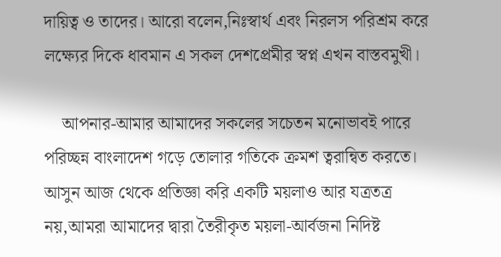দায়িত্ব ও তাদের। আরো বলেন,নিঃস্বার্থ এবং নিরলস পরিশ্রম করে লক্ষ্যের দিকে ধাবমান এ সকল দেশপ্রেমীর স্বপ্ন এখন বাস্তবমুখী।

    আপনার-আমার আমাদের সকলের সচেতন মনোভাবই পারে পরিচ্ছন্ন বাংলাদেশ গড়ে তোলার গতিকে ক্রমশ ত্বরান্বিত করতে। আসুন আজ থেকে প্রতিজ্ঞা করি একটি ময়লাও আর যত্রতত্র নয়,আমরা আমাদের দ্বারা তৈরীকৃত ময়লা-আর্বজনা নিদিষ্ট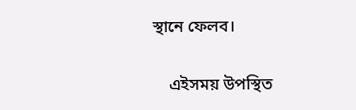স্থানে ফেলব।

    এইসময় উপস্থিত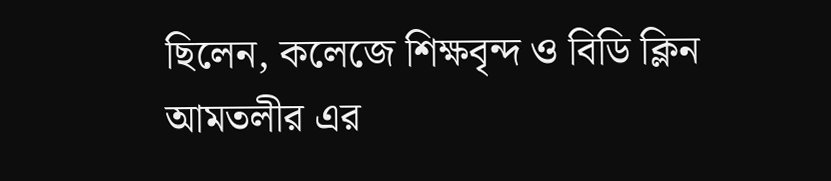ছিলেন, কলেজে শিক্ষবৃন্দ ও বিডি ক্লিন আমতলীর এর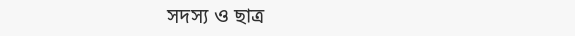সদস্য ও ছাত্র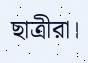ছাত্রীরা।